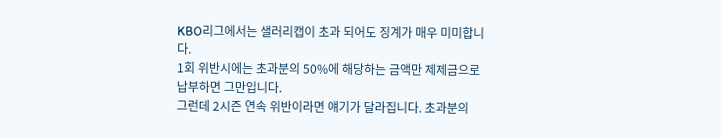KBO리그에서는 샐러리캡이 초과 되어도 징계가 매우 미미합니다.
1회 위반시에는 초과분의 50%에 해당하는 금액만 제제금으로 납부하면 그만입니다.
그런데 2시즌 연속 위반이라면 얘기가 달라집니다. 초과분의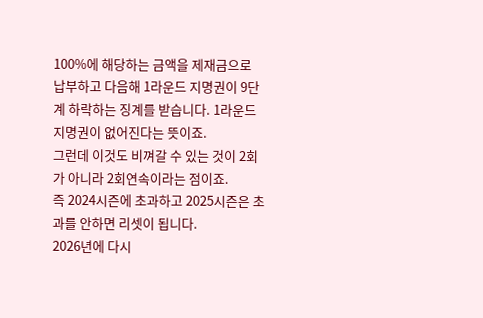100%에 해당하는 금액을 제재금으로 납부하고 다음해 1라운드 지명권이 9단계 하락하는 징계를 받습니다. 1라운드 지명권이 없어진다는 뜻이죠.
그런데 이것도 비껴갈 수 있는 것이 2회가 아니라 2회연속이라는 점이죠.
즉 2024시즌에 초과하고 2025시즌은 초과를 안하면 리셋이 됩니다.
2026년에 다시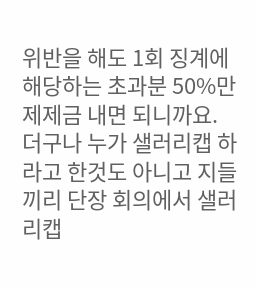위반을 해도 1회 징계에 해당하는 초과분 50%만 제제금 내면 되니까요.
더구나 누가 샐러리캡 하라고 한것도 아니고 지들끼리 단장 회의에서 샐러리캡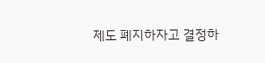제도 폐지하자고 결정하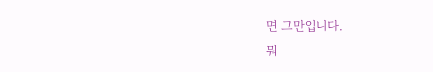면 그만입니다.
뭐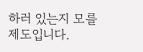하러 있는지 모를 제도입니다.